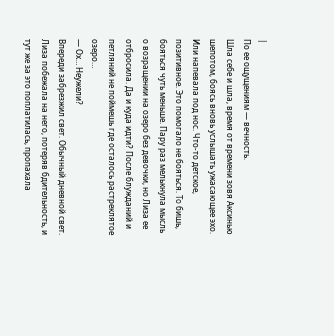|
По ее ощущениям — вечность.
Шла себе и шла, время от времени зовя Аксинью шепотом, боясь вновь услышать ужасающее эхо. Или напевала под нос. Что-то детское, позитивное. Это помогало не бояться. To бишь, бояться чуть меньше. Пару раз мелькнула мысль о возращении на озеро без девочки, но Лиза ее отбросила. Да и куда идти? После блужданий и петляний не поймешь где осталось растреклятое озеро…
— Ох… Неужели?
Впереди забрезжил свет. Обычный дневной свет.
Лиза побежала на него, потеряв бдительность, и тут же за это поплатилась, пропахала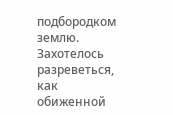подбородком землю.
Захотелось разреветься, как обиженной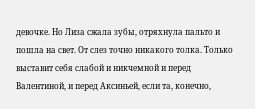девочке. Но Лиза сжала зубы, отряхнула пальто и пошла на свет. От слез точно никакого толка. Только выставит себя слабой и никчемной и перед Валентиной, и перед Аксиньей, если та, конечно,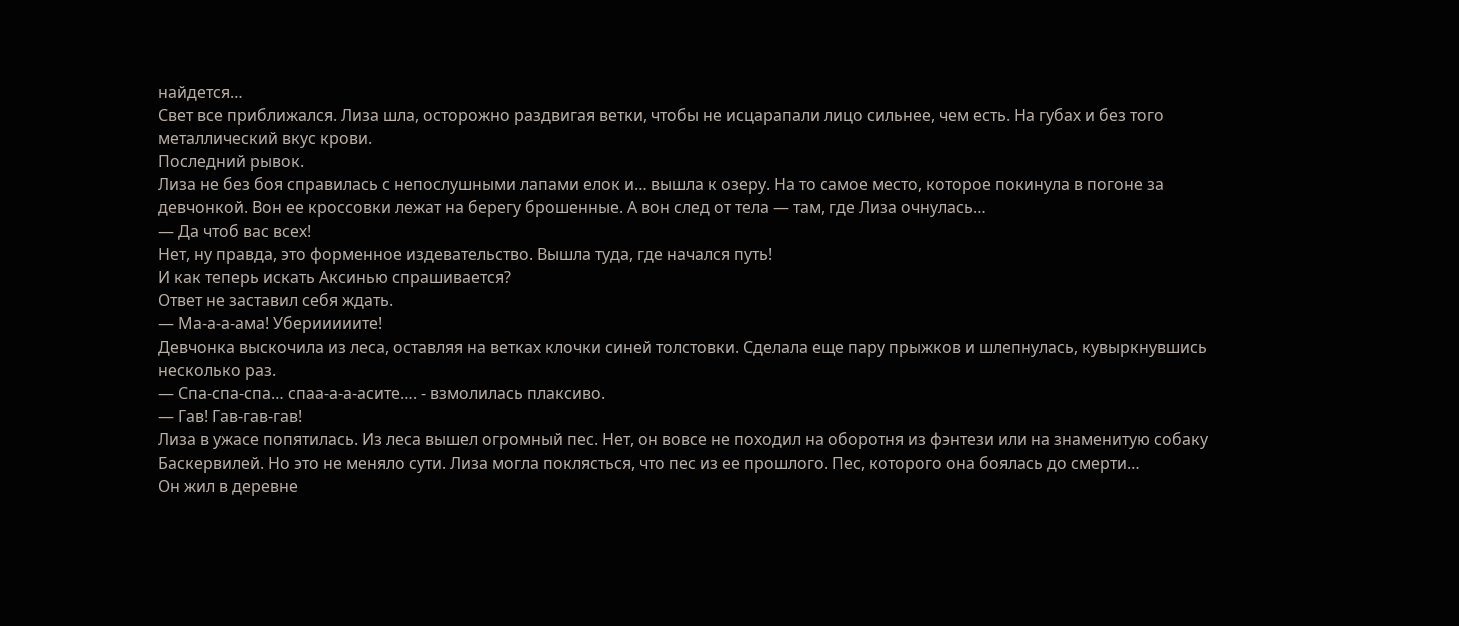найдется…
Свет все приближался. Лиза шла, осторожно раздвигая ветки, чтобы не исцарапали лицо сильнее, чем есть. На губах и без того металлический вкус крови.
Последний рывок.
Лиза не без боя справилась с непослушными лапами елок и… вышла к озеру. На то самое место, которое покинула в погоне за девчонкой. Вон ее кроссовки лежат на берегу брошенные. А вон след от тела — там, где Лиза очнулась…
— Да чтоб вас всех!
Нет, ну правда, это форменное издевательство. Вышла туда, где начался путь!
И как теперь искать Аксинью спрашивается?
Ответ не заставил себя ждать.
— Ма-а-а-ама! Уберииииите!
Девчонка выскочила из леса, оставляя на ветках клочки синей толстовки. Сделала еще пару прыжков и шлепнулась, кувыркнувшись несколько раз.
— Спа-спа-спа… спаа-а-а-асите…. - взмолилась плаксиво.
— Гав! Гав-гав-гав!
Лиза в ужасе попятилась. Из леса вышел огромный пес. Нет, он вовсе не походил на оборотня из фэнтези или на знаменитую собаку Баскервилей. Но это не меняло сути. Лиза могла поклясться, что пес из ее прошлого. Пес, которого она боялась до смерти…
Он жил в деревне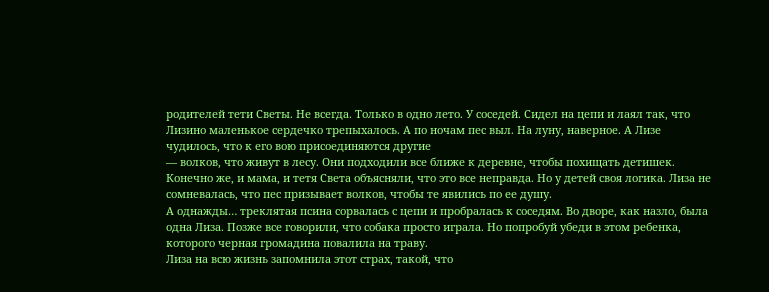родителей тети Светы. Не всегда. Только в одно лето. У соседей. Сидел на цепи и лаял так, что Лизино маленькое сердечко трепыхалось. А по ночам пес выл. На луну, наверное. А Лизе чудилось, что к его вою присоединяются другие
— волков, что живут в лесу. Они подходили все ближе к деревне, чтобы похищать детишек.
Конечно же, и мама, и тетя Света объясняли, что это все неправда. Но у детей своя логика. Лиза не сомневалась, что пес призывает волков, чтобы те явились по ее душу.
А однажды… треклятая псина сорвалась с цепи и пробралась к соседям. Во дворе, как назло, была одна Лиза. Позже все говорили, что собака просто играла. Но попробуй убеди в этом ребенка, которого черная громадина повалила на траву.
Лиза на всю жизнь запомнила этот страх, такой, что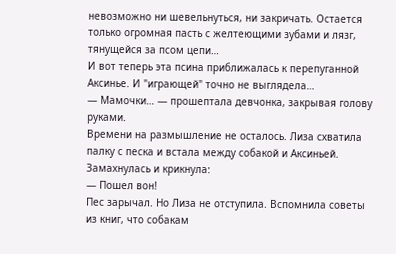невозможно ни шевельнуться, ни закричать. Остается только огромная пасть с желтеющими зубами и лязг, тянущейся за псом цепи…
И вот теперь эта псина приближалась к перепуганной Аксинье. И "играющей" точно не выглядела…
— Мамочки… — прошептала девчонка, закрывая голову руками.
Времени на размышление не осталось. Лиза схватила палку с песка и встала между собакой и Аксиньей. Замахнулась и крикнула:
— Пошел вон!
Пес зарычал. Но Лиза не отступила. Вспомнила советы из книг, что собакам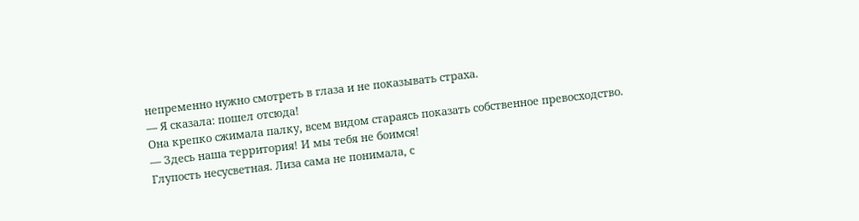непременно нужно смотреть в глаза и не показывать страха.
— Я сказала: пошел отсюда!
Она крепко сжимала палку, всем видом стараясь показать собственное превосходство.
— Здесь наша территория! И мы тебя не боимся!
Глупость несусветная. Лиза сама не понимала, с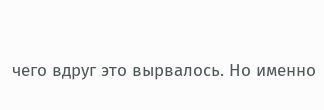чего вдруг это вырвалось. Но именно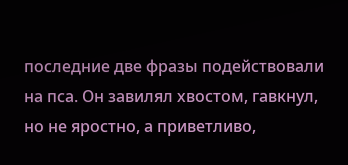последние две фразы подействовали на пса. Он завилял хвостом, гавкнул, но не яростно, а приветливо,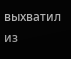выхватил из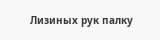Лизиных рук палку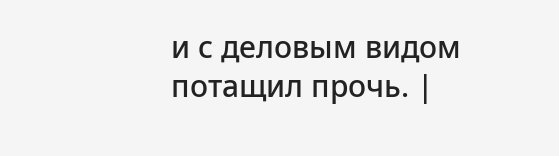и с деловым видом потащил прочь. |